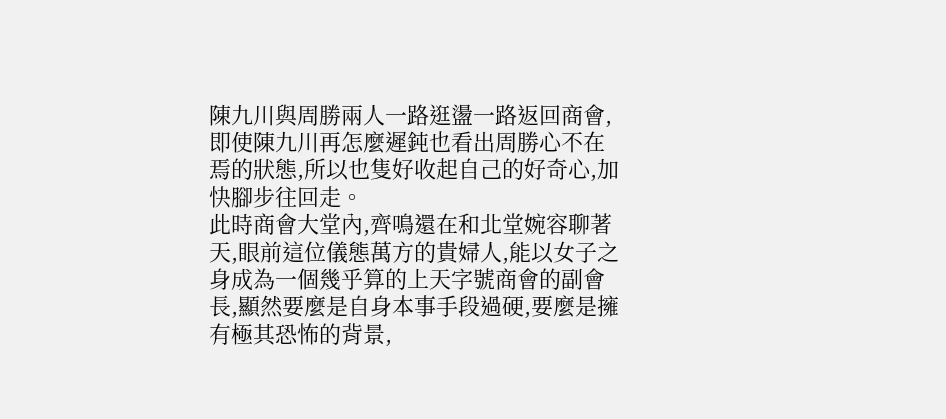陳九川與周勝兩人一路逛盪一路返回商會,即使陳九川再怎麼遲鈍也看出周勝心不在焉的狀態,所以也隻好收起自己的好奇心,加快腳步往回走。
此時商會大堂內,齊鳴還在和北堂婉容聊著天,眼前這位儀態萬方的貴婦人,能以女子之身成為一個幾乎算的上天字號商會的副會長,顯然要麼是自身本事手段過硬,要麼是擁有極其恐怖的背景,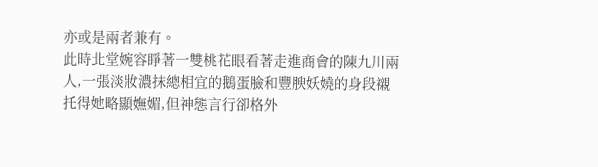亦或是兩者兼有。
此時北堂婉容睜著一雙桃花眼看著走進商會的陳九川兩人,一張淡妝濃抹總相宜的鵝蛋臉和豐腴妖嬈的身段襯托得她略顯嫵媚,但神態言行卻格外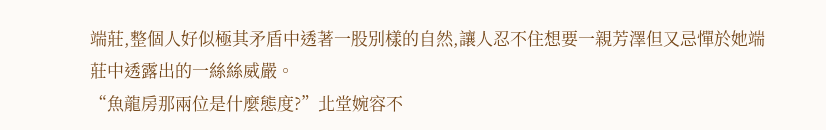端莊,整個人好似極其矛盾中透著一股別樣的自然,讓人忍不住想要一親芳澤但又忌憚於她端莊中透露出的一絲絲威嚴。
“魚龍房那兩位是什麼態度?”北堂婉容不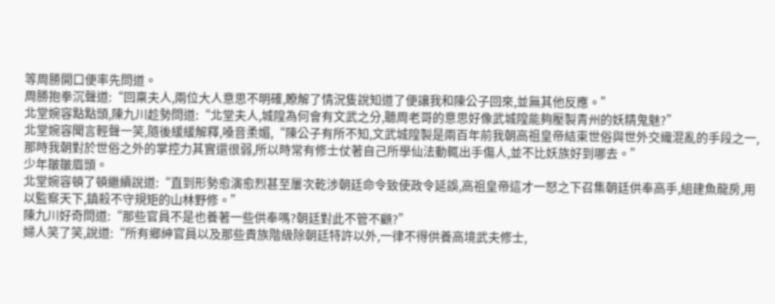等周勝開口便率先問道。
周勝抱拳沉聲道:“回稟夫人,兩位大人意思不明確,瞭解了情況隻說知道了便讓我和陳公子回來,並無其他反應。”
北堂婉容點點頭,陳九川趁勢問道:“北堂夫人,城隍為何會有文武之分,聽周老哥的意思好像武城隍能夠壓製青州的妖精鬼魅?”
北堂婉容聞言輕聲一笑,隨後緩緩解釋,嗓音柔媚,“陳公子有所不知,文武城隍製是兩百年前我朝高祖皇帝結束世俗與世外交織混亂的手段之一,那時我朝對於世俗之外的掌控力其實還很弱,所以時常有修士仗著自己所學仙法動輒出手傷人,並不比妖族好到哪去。”
少年皺皺眉頭。
北堂婉容頓了頓繼續說道:“直到形勢愈演愈烈甚至屢次乾涉朝廷命令致使政令延誤,高祖皇帝這才一怒之下召集朝廷供奉高手,組建魚龍房,用以監察天下,鎮殺不守規矩的山林野修。”
陳九川好奇問道:“那些官員不是也養著一些供奉嗎?朝廷對此不管不顧?”
婦人笑了笑,說道:“所有鄉紳官員以及那些貴族階級除朝廷特許以外,一律不得供養高境武夫修士,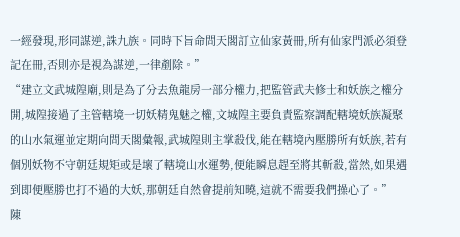一經發現,形同謀逆,誅九族。同時下旨命問天閣訂立仙家黃冊,所有仙家門派必須登記在冊,否則亦是視為謀逆,一律剷除。”
“建立文武城隍廟,則是為了分去魚龍房一部分權力,把監管武夫修士和妖族之權分開,城隍接過了主管轄境一切妖精鬼魅之權,文城隍主要負責監察調配轄境妖族凝聚的山水氣運並定期向問天閣彙報,武城隍則主掌殺伐,能在轄境內壓勝所有妖族,若有個別妖物不守朝廷規矩或是壞了轄境山水運勢,便能瞬息趕至將其斬殺,當然,如果遇到即便壓勝也打不過的大妖,那朝廷自然會提前知曉,這就不需要我們操心了。”
陳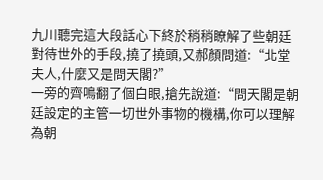九川聽完這大段話心下終於稍稍瞭解了些朝廷對待世外的手段,撓了撓頭,又郝顏問道:“北堂夫人,什麼又是問天閣?”
一旁的齊鳴翻了個白眼,搶先說道:“問天閣是朝廷設定的主管一切世外事物的機構,你可以理解為朝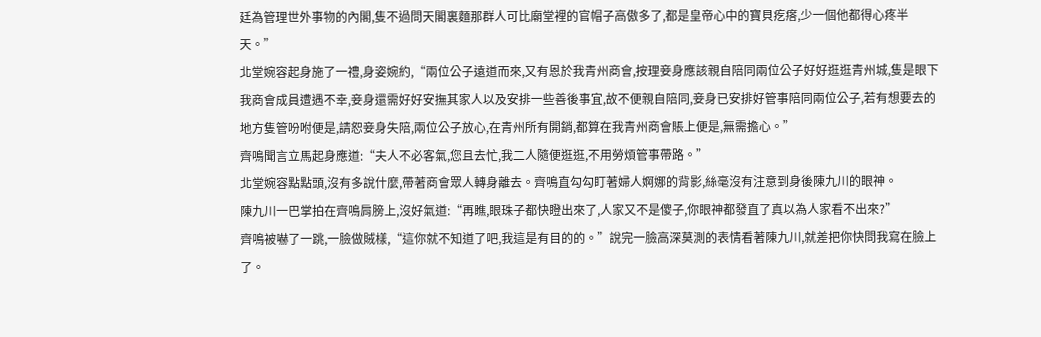廷為管理世外事物的內閣,隻不過問天閣裏麵那群人可比廟堂裡的官帽子高傲多了,都是皇帝心中的寶貝疙瘩,少一個他都得心疼半天。”
北堂婉容起身施了一禮,身姿婉約,“兩位公子遠道而來,又有恩於我青州商會,按理妾身應該親自陪同兩位公子好好逛逛青州城,隻是眼下我商會成員遭遇不幸,妾身還需好好安撫其家人以及安排一些善後事宜,故不便親自陪同,妾身已安排好管事陪同兩位公子,若有想要去的地方隻管吩咐便是,請恕妾身失陪,兩位公子放心,在青州所有開銷,都算在我青州商會賬上便是,無需擔心。”
齊鳴聞言立馬起身應道:“夫人不必客氣,您且去忙,我二人隨便逛逛,不用勞煩管事帶路。”
北堂婉容點點頭,沒有多說什麼,帶著商會眾人轉身離去。齊鳴直勾勾盯著婦人婀娜的背影,絲毫沒有注意到身後陳九川的眼神。
陳九川一巴掌拍在齊鳴肩膀上,沒好氣道:“再瞧,眼珠子都快瞪出來了,人家又不是傻子,你眼神都發直了真以為人家看不出來?”
齊鳴被嚇了一跳,一臉做賊樣,“這你就不知道了吧,我這是有目的的。”說完一臉高深莫測的表情看著陳九川,就差把你快問我寫在臉上了。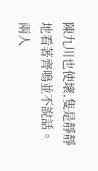陳九川也使壞,隻是靜靜地看著齊鳴並不說話。
兩人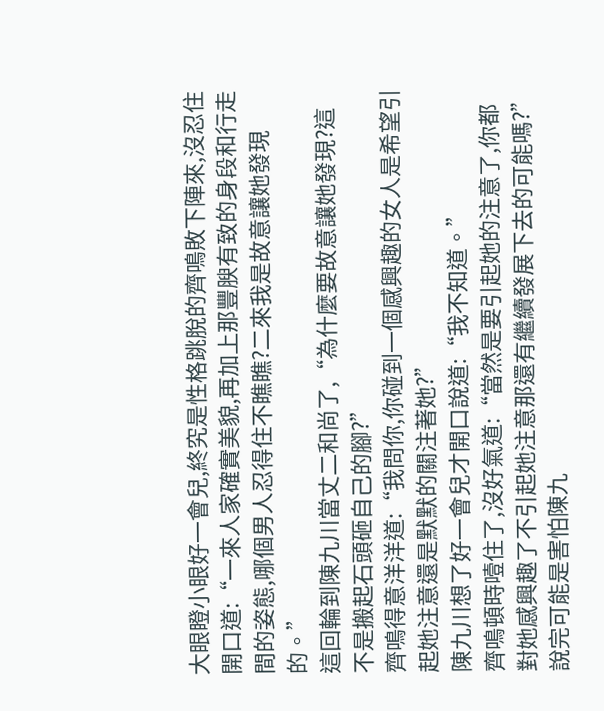大眼瞪小眼好一會兒,終究是性格跳脫的齊鳴敗下陣來,沒忍住開口道:“一來人家確實美貌,再加上那豐腴有致的身段和行走間的姿態,哪個男人忍得住不瞧瞧?二來我是故意讓她發現的。”
這回輪到陳九川當丈二和尚了,“為什麼要故意讓她發現?這不是搬起石頭砸自己的腳?”
齊鳴得意洋洋道:“我問你,你碰到一個感興趣的女人是希望引起她注意還是默默的關注著她?”
陳九川想了好一會兒才開口說道:“我不知道。”
齊鳴頓時噎住了,沒好氣道:“當然是要引起她的注意了,你都對她感興趣了不引起她注意那還有繼續發展下去的可能嗎?”
說完可能是害怕陳九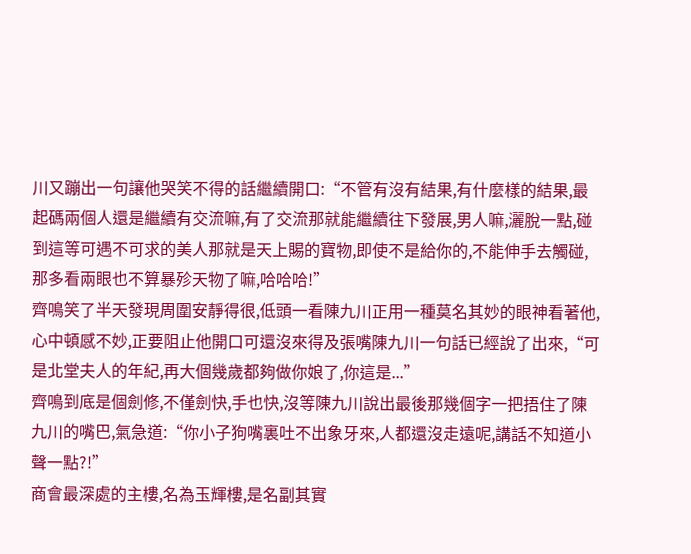川又蹦出一句讓他哭笑不得的話繼續開口:“不管有沒有結果,有什麼樣的結果,最起碼兩個人還是繼續有交流嘛,有了交流那就能繼續往下發展,男人嘛,灑脫一點,碰到這等可遇不可求的美人那就是天上賜的寶物,即使不是給你的,不能伸手去觸碰,那多看兩眼也不算暴殄天物了嘛,哈哈哈!”
齊鳴笑了半天發現周圍安靜得很,低頭一看陳九川正用一種莫名其妙的眼神看著他,心中頓感不妙,正要阻止他開口可還沒來得及張嘴陳九川一句話已經說了出來,“可是北堂夫人的年紀,再大個幾歲都夠做你娘了,你這是...”
齊鳴到底是個劍修,不僅劍快,手也快,沒等陳九川說出最後那幾個字一把捂住了陳九川的嘴巴,氣急道:“你小子狗嘴裏吐不出象牙來,人都還沒走遠呢,講話不知道小聲一點?!”
商會最深處的主樓,名為玉輝樓,是名副其實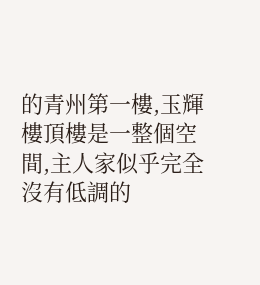的青州第一樓,玉輝樓頂樓是一整個空間,主人家似乎完全沒有低調的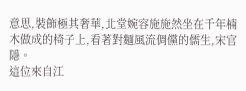意思,裝飾極其奢華,北堂婉容施施然坐在千年楠木做成的椅子上,看著對麵風流倜儻的儒生,宋官隱。
這位來自江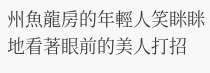州魚龍房的年輕人笑眯眯地看著眼前的美人打招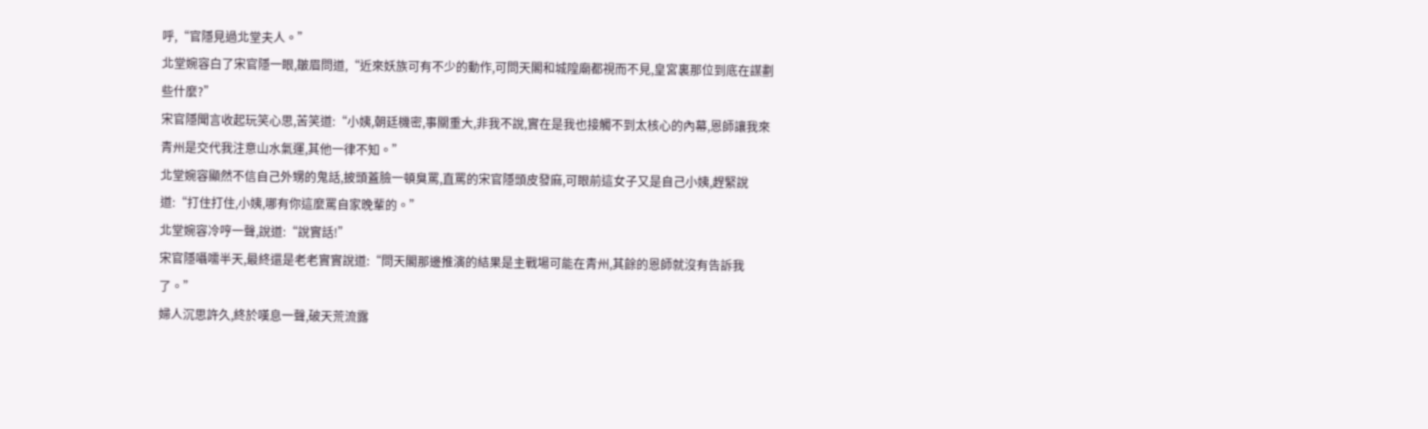呼,“官隱見過北堂夫人。”
北堂婉容白了宋官隱一眼,皺眉問道,“近來妖族可有不少的動作,可問天閣和城隍廟都視而不見,皇宮裏那位到底在謀劃些什麼?”
宋官隱聞言收起玩笑心思,苦笑道:“小姨,朝廷機密,事關重大,非我不說,實在是我也接觸不到太核心的內幕,恩師讓我來青州是交代我注意山水氣運,其他一律不知。”
北堂婉容顯然不信自己外甥的鬼話,披頭蓋臉一頓臭罵,直罵的宋官隱頭皮發麻,可眼前這女子又是自己小姨,趕緊說道:“打住打住,小姨,哪有你這麼罵自家晚輩的。”
北堂婉容冷哼一聲,說道:“說實話!”
宋官隱囁嚅半天,最終還是老老實實說道:“問天閣那邊推演的結果是主戰場可能在青州,其餘的恩師就沒有告訴我了。”
婦人沉思許久,終於嘆息一聲,破天荒流露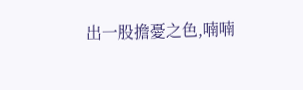出一股擔憂之色,喃喃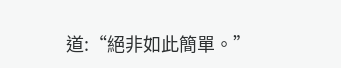道:“絕非如此簡單。”